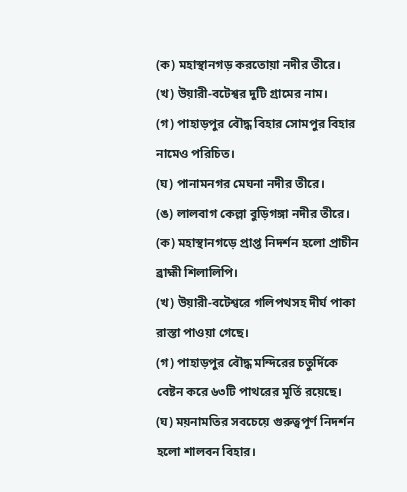(ক) মহাস্থানগড় করতোয়া নদীর তীরে।
(খ) উয়ারী-বটেশ্বর দুটি গ্রামের নাম।
(গ) পাহাড়পুর বৌদ্ধ বিহার সোমপুর বিহার নামেও পরিচিত।
(ঘ) পানামনগর মেঘনা নদীর তীরে।
(ঙ) লালবাগ কেল্লা বুড়িগঙ্গা নদীর তীরে।
(ক) মহাস্থানগড়ে প্রাপ্ত নিদর্শন হলো প্রাচীন ব্রাহ্মী শিলালিপি।
(খ) উয়ারী-বটেশ্বরে গলিপথসহ দীর্ঘ পাকা রাস্তা পাওয়া গেছে।
(গ) পাহাড়পুর বৌদ্ধ মন্দিরের চতুর্দিকে বেষ্টন করে ৬৩টি পাথরের মূর্তি রয়েছে।
(ঘ) ময়নামতির সবচেয়ে গুরুত্বপূর্ণ নিদর্শন হলো শালবন বিহার।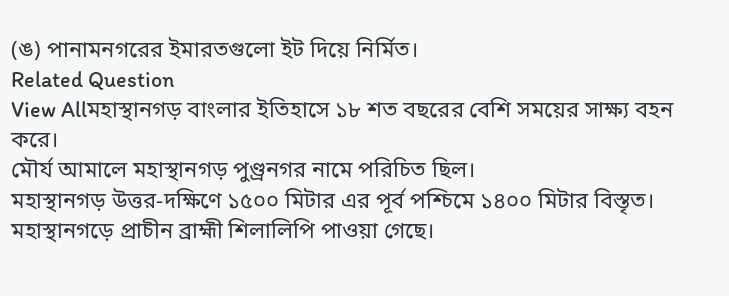(ঙ) পানামনগরের ইমারতগুলো ইট দিয়ে নির্মিত।
Related Question
View Allমহাস্থানগড় বাংলার ইতিহাসে ১৮ শত বছরের বেশি সময়ের সাক্ষ্য বহন করে।
মৌর্য আমালে মহাস্থানগড় পুণ্ড্রনগর নামে পরিচিত ছিল।
মহাস্থানগড় উত্তর-দক্ষিণে ১৫০০ মিটার এর পূর্ব পশ্চিমে ১৪০০ মিটার বিস্তৃত।
মহাস্থানগড়ে প্রাচীন ব্রাহ্মী শিলালিপি পাওয়া গেছে।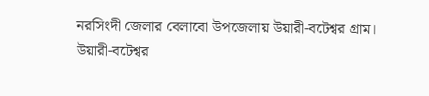নরসিংদী জেলার বেলাবো উপজেলায় উয়ারী-বটেশ্বর গ্রাম।
উয়ারী-বটেশ্বর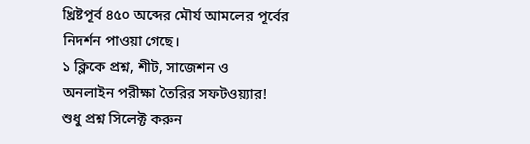খ্রিষ্টপূর্ব ৪৫০ অব্দের মৌর্য আমলের পূর্বের নিদর্শন পাওয়া গেছে।
১ ক্লিকে প্রশ্ন, শীট, সাজেশন ও
অনলাইন পরীক্ষা তৈরির সফটওয়্যার!
শুধু প্রশ্ন সিলেক্ট করুন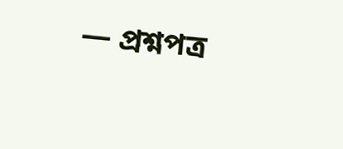— প্রশ্নপত্র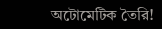অটোমেটিক তৈরি!